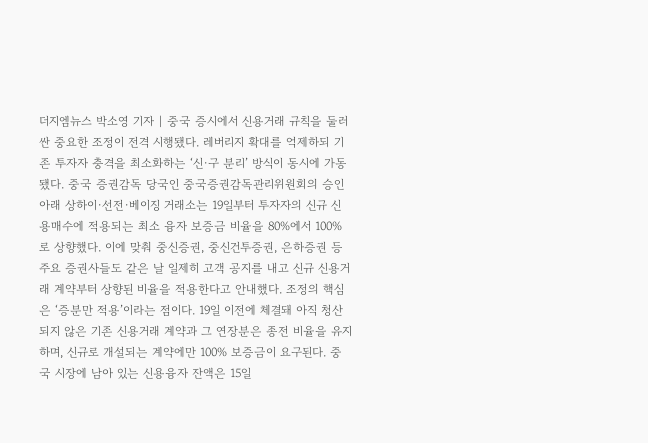더지엠뉴스 박소영 기자 | 중국 증시에서 신용거래 규칙을 둘러싼 중요한 조정이 전격 시행됐다. 레버리지 확대를 억제하되 기존 투자자 충격을 최소화하는 ‘신·구 분리’ 방식이 동시에 가동됐다. 중국 증권감독 당국인 중국증권감독관리위원회의 승인 아래 상하이·선전·베이징 거래소는 19일부터 투자자의 신규 신용매수에 적용되는 최소 융자 보증금 비율을 80%에서 100%로 상향했다. 이에 맞춰 중신증권, 중신건투증권, 은하증권 등 주요 증권사들도 같은 날 일제히 고객 공지를 내고 신규 신용거래 계약부터 상향된 비율을 적용한다고 안내했다. 조정의 핵심은 ‘증분만 적용’이라는 점이다. 19일 이전에 체결돼 아직 청산되지 않은 기존 신용거래 계약과 그 연장분은 종전 비율을 유지하며, 신규로 개설되는 계약에만 100% 보증금이 요구된다. 중국 시장에 남아 있는 신용융자 잔액은 15일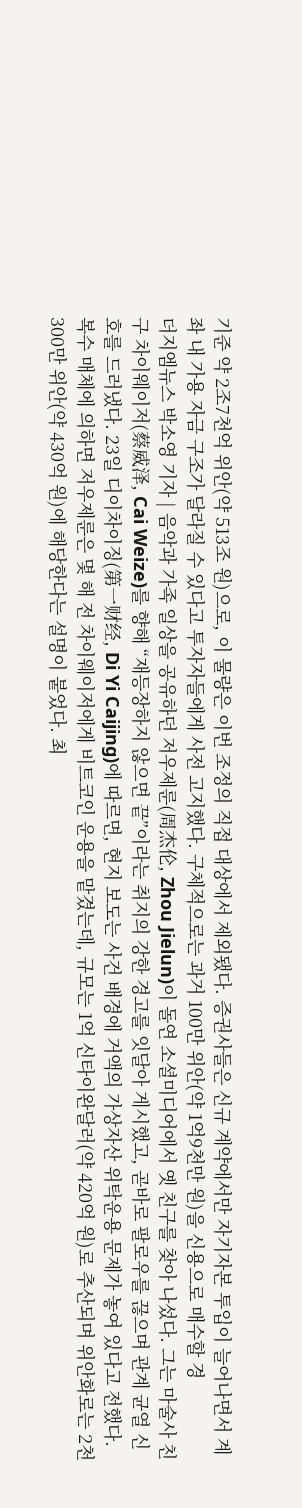기준 약 2조7천억 위안(약 513조 원)으로, 이 물량은 이번 조정의 직접 대상에서 제외됐다. 증권사들은 신규 계약에서만 자기자본 투입이 늘어나면서 계좌 내 가용 자금 구조가 달라질 수 있다고 투자자들에게 사전 고지했다. 구체적으로는 과거 100만 위안(약 1억9천만 원)을 신용으로 매수할 경
더지엠뉴스 박소영 기자 | 음악과 가족 일상을 공유하던 저우제룬(周杰伦, Zhou Jielun)이 돌연 소셜미디어에서 옛 친구를 찾아 나섰다. 그는 마술사 친구 차이웨이저(蔡威泽, Cai Weize)를 향해 “재등장하지 않으면 끝”이라는 취지의 강한 경고를 잇달아 게시했고, 곧바로 팔로우를 끊으며 관계 균열 신호를 드러냈다. 23일 디이차이징(第一财经, Di Yi Caijing)에 따르면, 현지 보도는 사건 배경에 거액의 가상자산 위탁운용 문제가 놓여 있다고 전했다. 복수 매체에 의하면 저우제룬은 몇 해 전 차이웨이저에게 비트코인 운용을 맡겼는데, 규모는 1억 신타이완달러(약 420억 원)로 추산되며 위안화로는 2천300만 위안(약 430억 원)에 해당한다는 설명이 붙었다. 최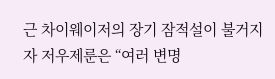근 차이웨이저의 장기 잠적설이 불거지자 저우제룬은 “여러 변명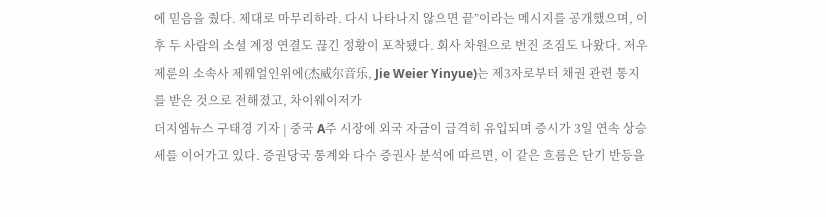에 믿음을 줬다. 제대로 마무리하라. 다시 나타나지 않으면 끝”이라는 메시지를 공개했으며, 이후 두 사람의 소셜 계정 연결도 끊긴 정황이 포착됐다. 회사 차원으로 번진 조짐도 나왔다. 저우제룬의 소속사 제웨얼인위에(杰威尔音乐, Jie Weier Yinyue)는 제3자로부터 채권 관련 통지를 받은 것으로 전해졌고, 차이웨이저가
더지엠뉴스 구태경 기자 | 중국 A주 시장에 외국 자금이 급격히 유입되며 증시가 3일 연속 상승세를 이어가고 있다. 증권당국 통계와 다수 증권사 분석에 따르면, 이 같은 흐름은 단기 반등을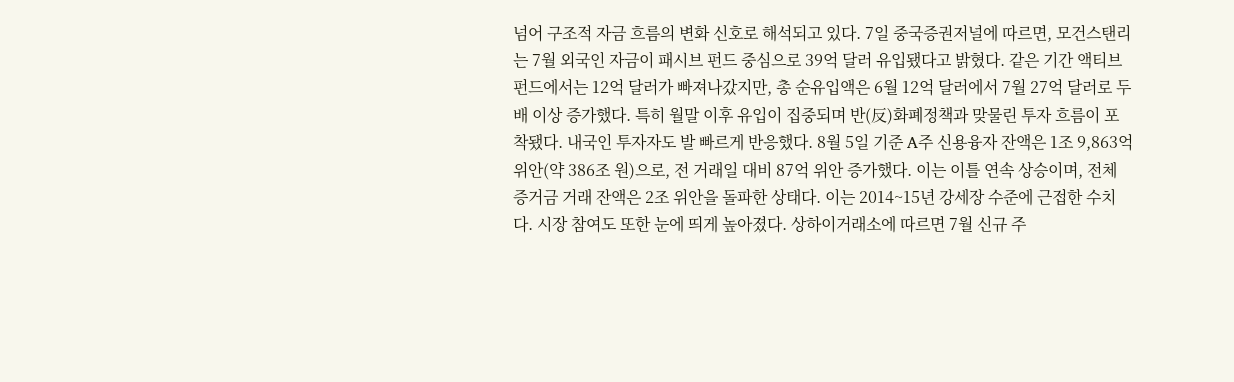넘어 구조적 자금 흐름의 변화 신호로 해석되고 있다. 7일 중국증권저널에 따르면, 모건스탠리는 7월 외국인 자금이 패시브 펀드 중심으로 39억 달러 유입됐다고 밝혔다. 같은 기간 액티브 펀드에서는 12억 달러가 빠져나갔지만, 총 순유입액은 6월 12억 달러에서 7월 27억 달러로 두 배 이상 증가했다. 특히 월말 이후 유입이 집중되며 반(反)화폐정책과 맞물린 투자 흐름이 포착됐다. 내국인 투자자도 발 빠르게 반응했다. 8월 5일 기준 A주 신용융자 잔액은 1조 9,863억 위안(약 386조 원)으로, 전 거래일 대비 87억 위안 증가했다. 이는 이틀 연속 상승이며, 전체 증거금 거래 잔액은 2조 위안을 돌파한 상태다. 이는 2014~15년 강세장 수준에 근접한 수치다. 시장 참여도 또한 눈에 띄게 높아졌다. 상하이거래소에 따르면 7월 신규 주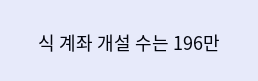식 계좌 개설 수는 196만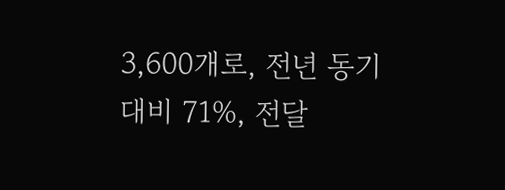3,600개로, 전년 동기 대비 71%, 전달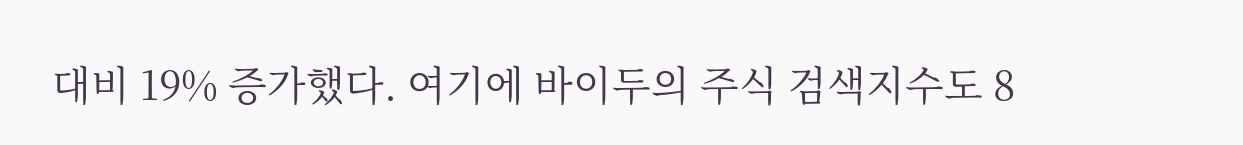대비 19% 증가했다. 여기에 바이두의 주식 검색지수도 8